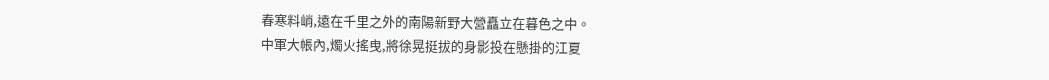春寒料峭,遠在千里之外的南陽新野大營矗立在暮色之中。
中軍大帳內,燭火搖曳,將徐晃挺拔的身影投在懸掛的江夏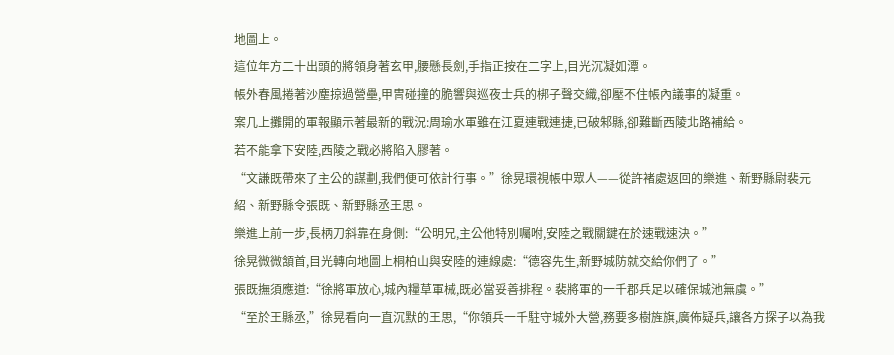地圖上。
這位年方二十出頭的將領身著玄甲,腰懸長劍,手指正按在二字上,目光沉凝如潭。
帳外春風捲著沙塵掠過營壘,甲冑碰撞的脆響與巡夜士兵的梆子聲交織,卻壓不住帳內議事的凝重。
案几上攤開的軍報顯示著最新的戰況:周瑜水軍雖在江夏連戰連捷,已破邾縣,卻難斷西陵北路補給。
若不能拿下安陸,西陵之戰必將陷入膠著。
“文謙既帶來了主公的謀劃,我們便可依計行事。”徐晃環視帳中眾人——從許褚處返回的樂進、新野縣尉裴元紹、新野縣令張既、新野縣丞王思。
樂進上前一步,長柄刀斜靠在身側:“公明兄,主公他特別囑咐,安陸之戰關鍵在於速戰速決。”
徐晃微微頷首,目光轉向地圖上桐柏山與安陸的連線處:“德容先生,新野城防就交給你們了。”
張既撫須應道:“徐將軍放心,城內糧草軍械,既必當妥善排程。裴將軍的一千郡兵足以確保城池無虞。”
“至於王縣丞,”徐晃看向一直沉默的王思,“你領兵一千駐守城外大營,務要多樹旌旗,廣佈疑兵,讓各方探子以為我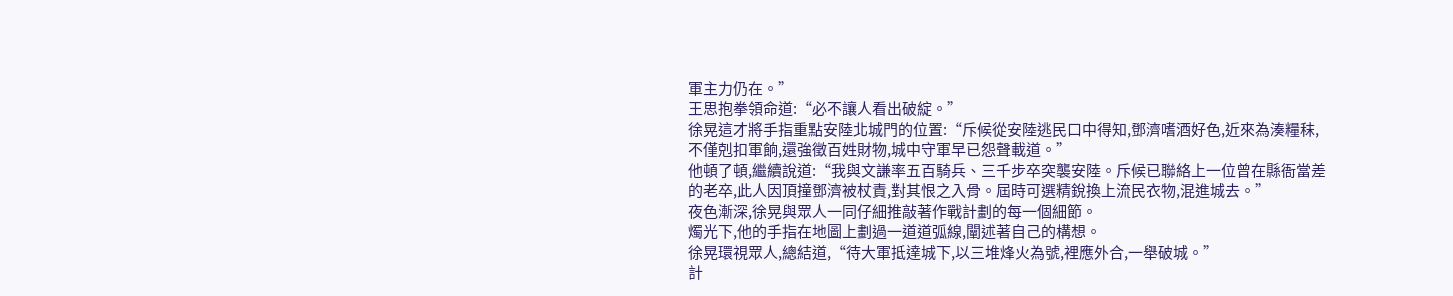軍主力仍在。”
王思抱拳領命道:“必不讓人看出破綻。”
徐晃這才將手指重點安陸北城門的位置:“斥候從安陸逃民口中得知,鄧濟嗜酒好色,近來為湊糧秣,不僅剋扣軍餉,還強徵百姓財物,城中守軍早已怨聲載道。”
他頓了頓,繼續說道:“我與文謙率五百騎兵、三千步卒突襲安陸。斥候已聯絡上一位曾在縣衙當差的老卒,此人因頂撞鄧濟被杖責,對其恨之入骨。屆時可選精銳換上流民衣物,混進城去。”
夜色漸深,徐晃與眾人一同仔細推敲著作戰計劃的每一個細節。
燭光下,他的手指在地圖上劃過一道道弧線,闡述著自己的構想。
徐晃環視眾人,總結道,“待大軍抵達城下,以三堆烽火為號,裡應外合,一舉破城。”
計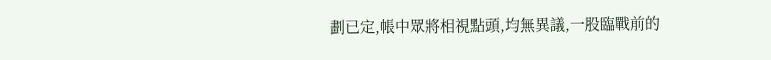劃已定,帳中眾將相視點頭,均無異議,一股臨戰前的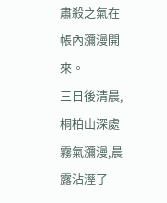肅殺之氣在帳內瀰漫開來。
三日後清晨,桐柏山深處霧氣瀰漫,晨露沾溼了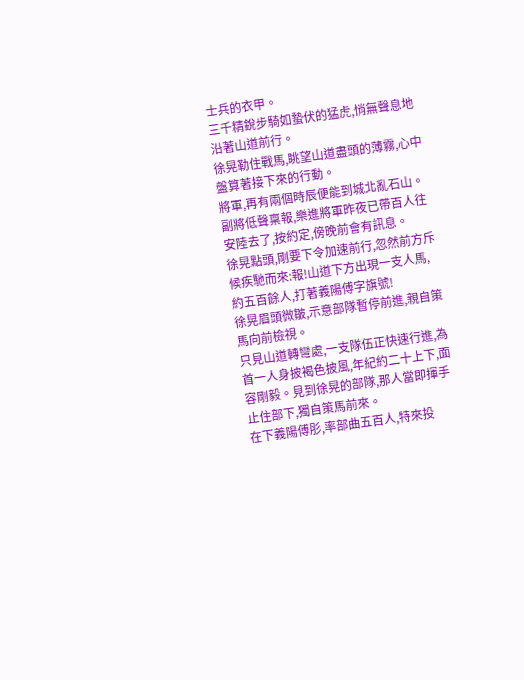士兵的衣甲。
三千精銳步騎如蟄伏的猛虎,悄無聲息地沿著山道前行。
徐晃勒住戰馬,眺望山道盡頭的薄霧,心中盤算著接下來的行動。
將軍,再有兩個時辰便能到城北亂石山。副將低聲稟報,樂進將軍昨夜已帶百人往安陸去了,按約定,傍晚前會有訊息。
徐晃點頭,剛要下令加速前行,忽然前方斥候疾馳而來:報!山道下方出現一支人馬,約五百餘人,打著義陽傅字旗號!
徐晃眉頭微皺,示意部隊暫停前進,親自策馬向前檢視。
只見山道轉彎處,一支隊伍正快速行進,為首一人身披褐色披風,年紀約二十上下,面容剛毅。見到徐晃的部隊,那人當即揮手止住部下,獨自策馬前來。
在下義陽傅肜,率部曲五百人,特來投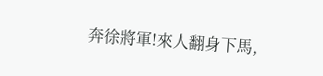奔徐將軍!來人翻身下馬,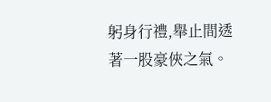躬身行禮,舉止間透著一股豪俠之氣。